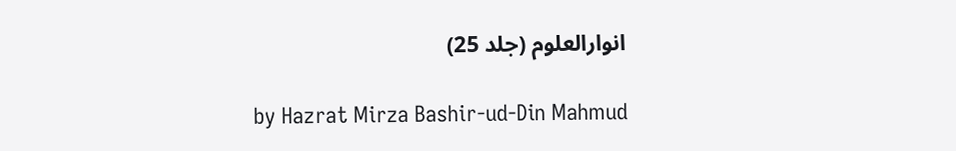انوارالعلوم (جلد 25)

by Hazrat Mirza Bashir-ud-Din Mahmud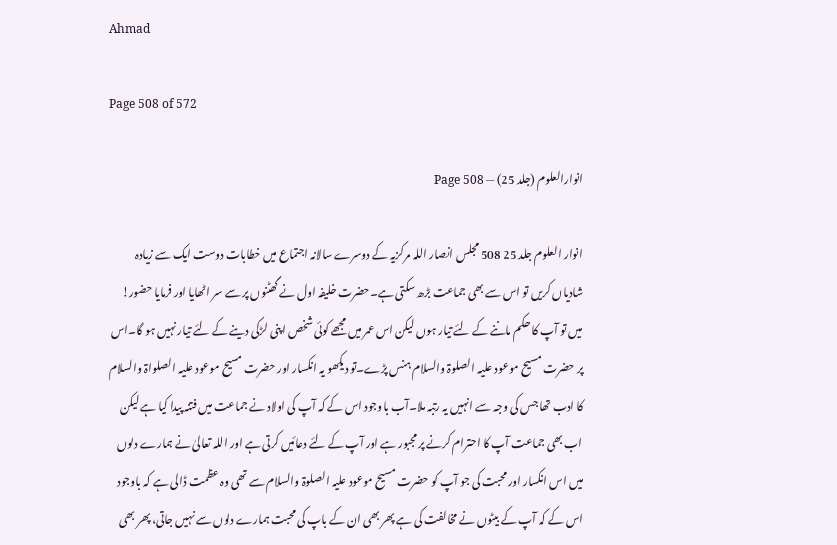Ahmad

Page 508 of 572

انوارالعلوم (جلد 25) — Page 508

انوار العلوم جلد 25 508 مجلس انصار اللہ مرکزیہ کے دوسرے سالانہ اجتماع میں خطابات دوست ایک سے زیادہ شادیاں کریں تو اس سے بھی جماعت بڑھ سکتی ہے۔حضرت خلیفہ اول نے گھٹنوں پر سے سر اٹھایا اور فرمایا حضور! میں تو آپ کا حکم ماننے کے لئے تیار ہوں لیکن اس عمر میں مجھے کوئی شخص اپنی لڑکی دینے کے لئے تیار نہیں ہو گا۔اس پر حضرت مسیح موعود علیہ الصلوۃ والسلام ہنس پڑے۔تو دیکھو یہ انکسار اور حضرت مسیح موعود علیہ الصلواۃ والسلام کا ادب تھا جس کی وجہ سے انہیں یہ رتبہ ملا۔آب باوجود اس کے کہ آپ کی اولاد نے جماعت میں فتنہ پیدا کیا ہے لیکن اب بھی جماعت آپ کا احترام کرنے پر مجبور ہے اور آپ کے لئے دعائیں کرتی ہے اور اللہ تعالیٰ نے ہمارے دلوں میں اس انکسار اور محبت کی جو آپ کو حضرت مسیح موعود علیہ الصلوۃ والسلام سے تھی وہ عظمت ڈالی ہے کہ باوجود اس کے کہ آپ کے بیٹوں نے مخالفت کی ہے پھر بھی ان کے باپ کی محبت ہمارے دلوں سے نہیں جاتی، پھر بھی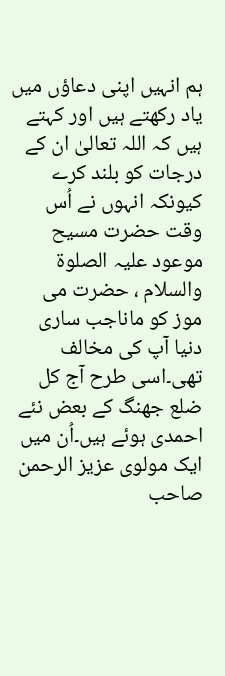ہم انہیں اپنی دعاؤں میں یاد رکھتے ہیں اور کہتے ہیں کہ اللہ تعالیٰ ان کے درجات کو بلند کرے کیونکہ انہوں نے اُس وقت حضرت مسیح موعود علیہ الصلوۃ والسلام ، حضرت می موز کو ماناجب ساری دنیا آپ کی مخالف تھی۔اسی طرح آج کل ضلع جھنگ کے بعض نئے احمدی ہوئے ہیں۔اُن میں ایک مولوی عزیز الرحمن صاحب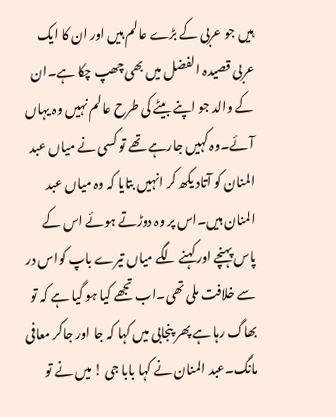ہیں جو عربی کے بڑے عالم ہیں اور ان کا ایک عربی قصیدہ الفضل میں بھی چھپ چکا ہے۔ان کے والد جو اپنے بیٹے کی طرح عالم نہیں وہ یہاں آئے۔وہ کہیں جارہے تھے تو کسی نے میاں عبد المنان کو آتاد یکھ کر انہیں بتایا کہ وہ میاں عبد المنان ہیں۔اس پر وہ دوڑتے ہوئے اس کے پاس پہنچے اور کہنے لگے میاں تیرے باپ کواس در سے خلافت ملی تھی۔اب تجھے کیا ہو گیا ہے کہ تو بھاگ رہا ہے پھر پنجابی میں کہا کہ جا اور جاکر معافی مانگ۔عبد المنان نے کہا بابا جی ! میں نے تو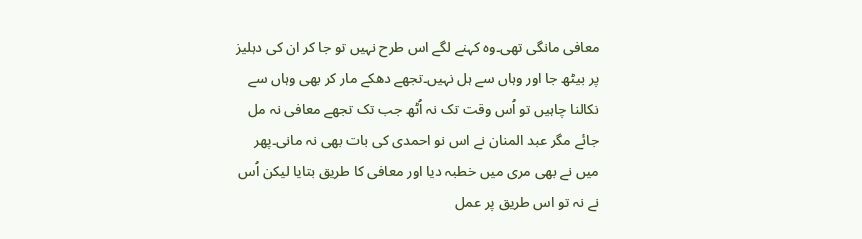معافی مانگی تھی۔وہ کہنے لگے اس طرح نہیں تو جا کر ان کی دہلیز پر بیٹھ جا اور وہاں سے ہل نہیں۔تجھے دھکے مار کر بھی وہاں سے نکالنا چاہیں تو اُس وقت تک نہ اُٹھ جب تک تجھے معافی نہ مل جائے مگر عبد المنان نے اس نو احمدی کی بات بھی نہ مانی۔پھر میں نے بھی مری میں خطبہ دیا اور معافی کا طریق بتایا لیکن اُس نے نہ تو اس طریق پر عمل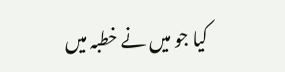کیا جو میں نے خطبہ میں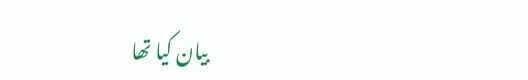بیان کیا تھا